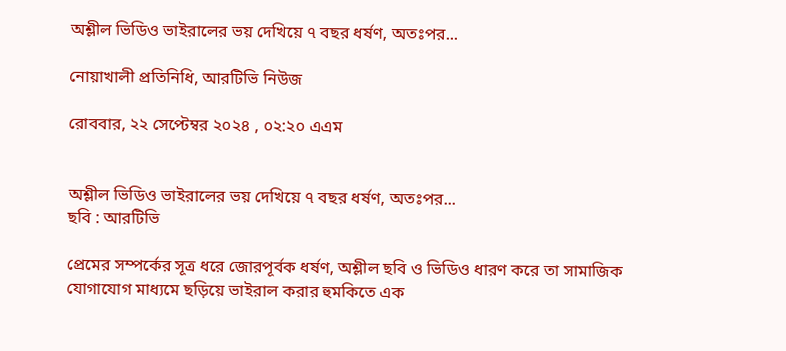অশ্লীল ভিডিও ভাইরালের ভয় দেখিয়ে ৭ বছর ধর্ষণ, অতঃপর...

নোয়াখালী প্রতিনিধি, আরটিভি নিউজ

রোববার, ২২ সেপ্টেম্বর ২০২৪ , ০২:২০ এএম


অশ্লীল ভিডিও ভাইরালের ভয় দেখিয়ে ৭ বছর ধর্ষণ, অতঃপর...
ছবি : আরটিভি

প্রেমের সম্পর্কের সূত্র ধরে জোরপূর্বক ধর্ষণ, অশ্লীল ছবি ও ভিডিও ধারণ করে তা সামাজিক যোগাযোগ মাধ্যমে ছড়িয়ে ভাইরাল করার হুমকিতে এক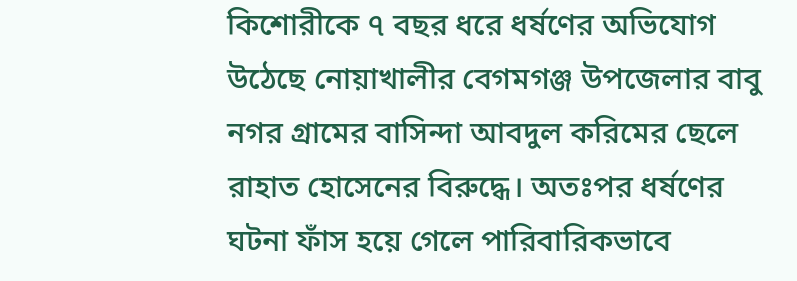কিশোরীকে ৭ বছর ধরে ধর্ষণের অভিযোগ উঠেছে নোয়াখালীর বেগমগঞ্জ উপজেলার বাবু নগর গ্রামের বাসিন্দা আবদুল করিমের ছেলে রাহাত হোসেনের বিরুদ্ধে। অতঃপর ধর্ষণের ঘটনা ফাঁস হয়ে গেলে পারিবারিকভাবে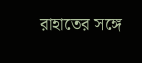রাহাতের সঙ্গে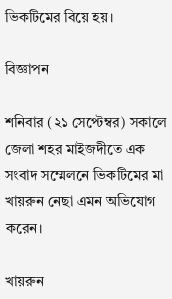ভিকটিমের বিয়ে হয়।

বিজ্ঞাপন

শনিবার (২১ সেপ্টেম্বর) সকালে জেলা শহর মাইজদীতে এক সংবাদ সম্মেলনে ভিকটিমের মা খায়রুন নেছা এমন অভিযোগ করেন।

খায়রুন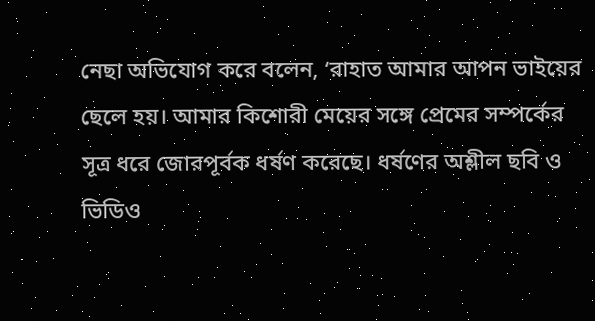নেছা অভিযোগ করে বলেন, ‘রাহাত আমার আপন ভাইয়ের ছেলে হয়। আমার কিশোরী মেয়ের সঙ্গে প্রেমের সম্পর্কের সূত্র ধরে জোরপূর্বক ধর্ষণ করেছে। ধর্ষণের অশ্লীল ছবি ও ভিডিও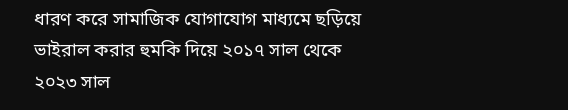ধারণ করে সামাজিক যোগাযোগ মাধ্যমে ছড়িয়ে ভাইরাল করার হুমকি দিয়ে ২০১৭ সাল থেকে ২০২৩ সাল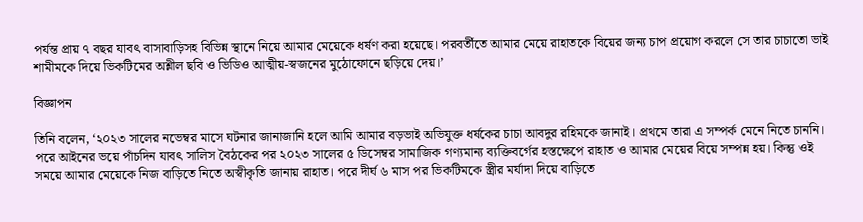পর্যন্ত প্রায় ৭ বছর যাবৎ বাসাবাড়িসহ বিভিন্ন স্থানে নিয়ে আমার মেয়েকে ধর্ষণ করা হয়েছে। পরবর্তীতে আমার মেয়ে রাহাতকে বিয়ের জন্য চাপ প্রয়োগ করলে সে তার চাচাতো ভাই শামীমকে দিয়ে ভিকটিমের অশ্লীল ছবি ও ভিডিও আত্মীয়-স্বজনের মুঠোফোনে ছড়িয়ে দেয়।’

বিজ্ঞাপন

তিনি বলেন, ‘২০২৩ সালের নভেম্বর মাসে ঘটনার জানাজানি হলে আমি আমার বড়ভাই অভিযুক্ত ধর্ষকের চাচা আবদুর রহিমকে জানাই। প্রথমে তারা এ সম্পর্ক মেনে নিতে চাননি। পরে আইনের ভয়ে পাঁচদিন যাবৎ সালিস বৈঠকের পর ২০২৩ সালের ৫ ডিসেম্বর সামাজিক গণ্যমান্য ব্যক্তিবর্গের হস্তক্ষেপে রাহাত ও আমার মেয়ের বিয়ে সম্পন্ন হয়। কিন্তু ওই সময়ে আমার মেয়েকে নিজ বাড়িতে নিতে অস্বীকৃতি জানায় রাহাত। পরে দীর্ঘ ৬ মাস পর ভিকটিমকে স্ত্রীর মর্যাদা দিয়ে বাড়িতে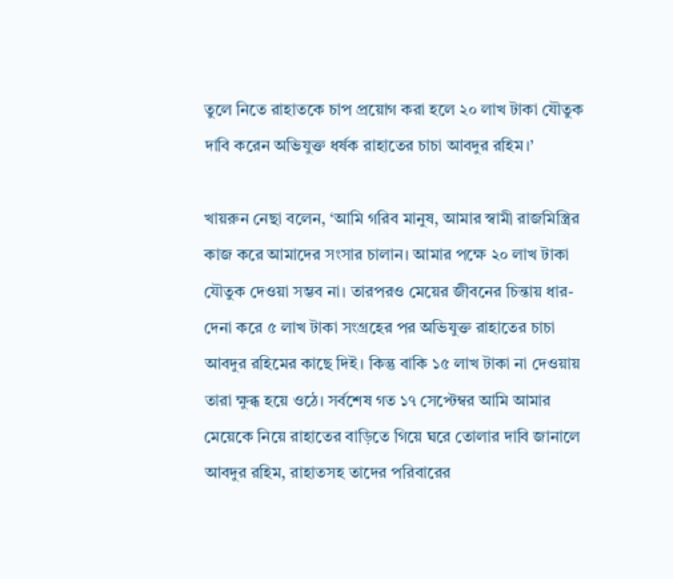তুলে নিতে রাহাতকে চাপ প্রয়োগ করা হলে ২০ লাখ টাকা যৌতুক দাবি করেন অভিযুক্ত ধর্ষক রাহাতের চাচা আবদুর রহিম।’

খায়রুন নেছা বলেন, ‘আমি গরিব মানুষ, আমার স্বামী রাজমিস্ত্রির কাজ করে আমাদের সংসার চালান। আমার পক্ষে ২০ লাখ টাকা যৌতুক দেওয়া সম্ভব না। তারপরও মেয়ের জীবনের চিন্তায় ধার-দেনা করে ৫ লাখ টাকা সংগ্রহের পর অভিযুক্ত রাহাতের চাচা আবদুর রহিমের কাছে দিই। কিন্তু বাকি ১৫ লাখ টাকা না দেওয়ায় তারা ক্ষুব্ধ হয়ে ওঠে। সর্বশেষ গত ১৭ সেপ্টেম্বর আমি আমার মেয়েকে নিয়ে রাহাতের বাড়িতে গিয়ে ঘরে তোলার দাবি জানালে আবদুর রহিম, রাহাতসহ তাদের পরিবারের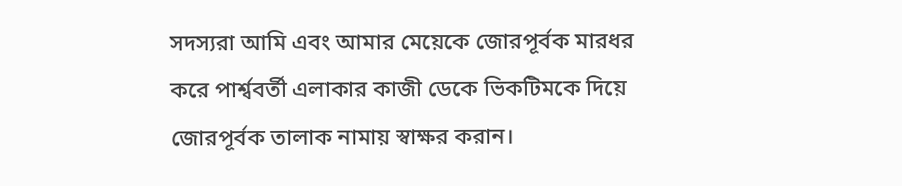সদস্যরা আমি এবং আমার মেয়েকে জোরপূর্বক মারধর করে পার্শ্ববর্তী এলাকার কাজী ডেকে ভিকটিমকে দিয়ে জোরপূর্বক তালাক নামায় স্বাক্ষর করান।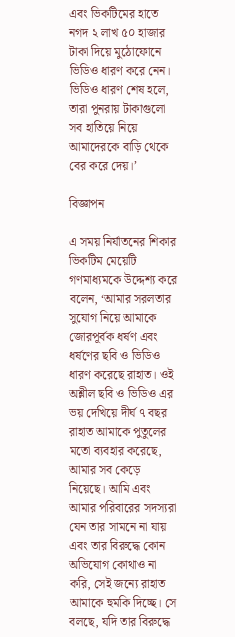এবং ভিকটিমের হাতে নগদ ২ লাখ ৫০ হাজার টাকা দিয়ে মুঠোফোনে ভিডিও ধারণ করে নেন। ভিডিও ধারণ শেষ হলে, তারা পুনরায় টাকাগুলো সব হাতিয়ে নিয়ে আমাদেরকে বাড়ি থেকে বের করে দেয়।’

বিজ্ঞাপন

এ সময় নির্যাতনের শিকার ভিকটিম মেয়েটি গণমাধ্যমকে উদ্দেশ্য করে বলেন, ‘আমার সরলতার সুযোগ নিয়ে আমাকে জোরপূর্বক ধর্ষণ এবং ধর্ষণের ছবি ও ভিডিও ধারণ করেছে রাহাত। ওই অশ্লীল ছবি ও ভিডিও এর ভয় দেখিয়ে দীর্ঘ ৭ বছর রাহাত আমাকে পুতুলের মতো ব্যবহার করেছে, আমার সব কেড়ে নিয়েছে। আমি এবং আমার পরিবারের সদস্যরা যেন তার সামনে না যায় এবং তার বিরুদ্ধে কোন অভিযোগ কোথাও না করি, সেই জন্যে রাহাত আমাকে হুমকি দিচ্ছে। সে বলছে, যদি তার বিরুদ্ধে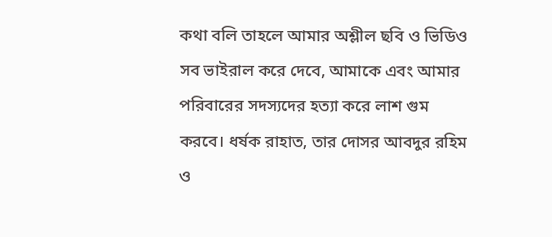কথা বলি তাহলে আমার অশ্লীল ছবি ও ভিডিও সব ভাইরাল করে দেবে, আমাকে এবং আমার পরিবারের সদস্যদের হত্যা করে লাশ গুম করবে। ধর্ষক রাহাত, তার দোসর আবদুর রহিম ও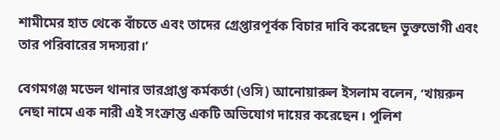শামীমের হাত থেকে বাঁচতে এবং তাদের গ্রেপ্তারপূর্বক বিচার দাবি করেছেন ভুক্তভোগী এবং তার পরিবারের সদস্যরা।’

বেগমগঞ্জ মডেল থানার ভারপ্রাপ্ত কর্মকর্তা (ওসি) আনোয়ারুল ইসলাম বলেন, ‘খায়রুন নেছা নামে এক নারী এই সংক্রান্ত একটি অভিযোগ দায়ের করেছেন। পুলিশ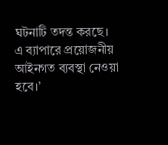ঘটনাটি তদন্ত করছে। এ ব্যাপারে প্রয়োজনীয় আইনগত ব্যবস্থা নেওয়া হবে।’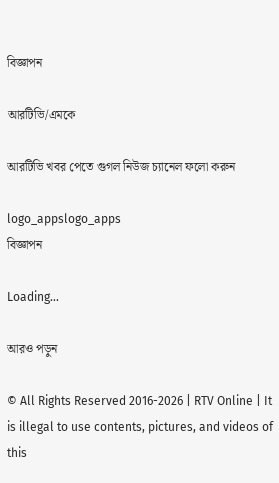বিজ্ঞাপন

আরটিভি/এমকে

আরটিভি খবর পেতে গুগল নিউজ চ্যানেল ফলো করুন

logo_appslogo_apps
বিজ্ঞাপন

Loading...

আরও পড়ুন

© All Rights Reserved 2016-2026 | RTV Online | It is illegal to use contents, pictures, and videos of this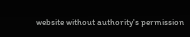website without authority's permission